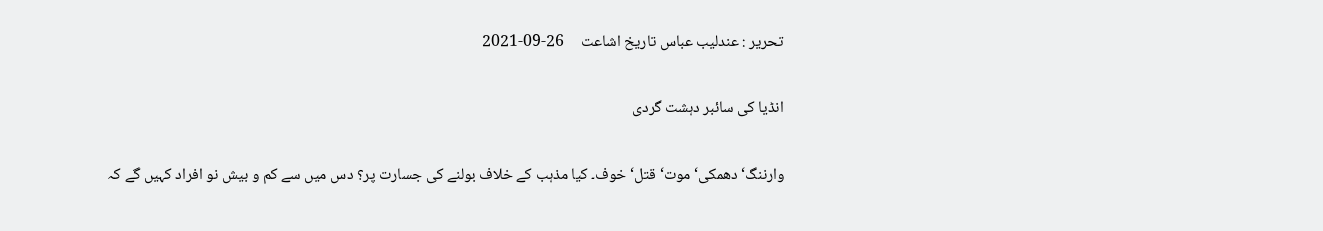تحریر : عندلیب عباس تاریخ اشاعت     26-09-2021

انڈیا کی سائبر دہشت گردی

وارننگ‘ دھمکی‘ موت‘ قتل‘ خوف۔ کیا مذہب کے خلاف بولنے کی جسارت پر؟ دس میں سے کم و بیش نو افراد کہیں گے کہ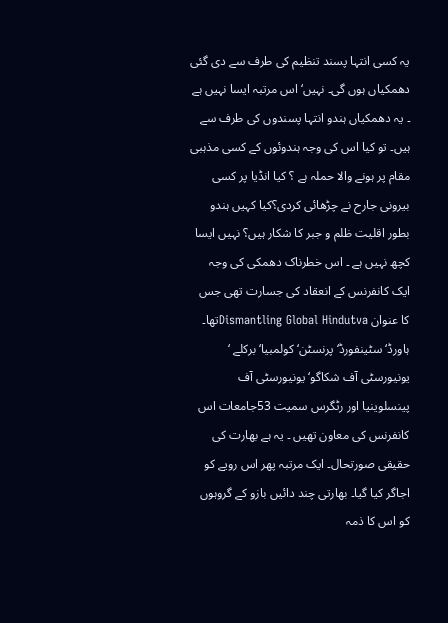یہ کسی انتہا پسند تنظیم کی طرف سے دی گئی دھمکیاں ہوں گی۔ نہیں‘ اس مرتبہ ایسا نہیں ہے ۔ یہ دھمکیاں ہندو انتہا پسندوں کی طرف سے ہیں۔ تو کیا اس کی وجہ ہندوئوں کے کسی مذہبی مقام پر ہونے والا حملہ ہے ؟ کیا انڈیا پر کسی بیرونی جارح نے چڑھائی کردی؟کیا کہیں ہندو بطور اقلیت ظلم و جبر کا شکار ہیں؟ نہیں ایسا کچھ نہیں ہے ۔ اس خطرناک دھمکی کی وجہ ایک کانفرنس کے انعقاد کی جسارت تھی جس کا عنوان Dismantling Global Hindutvaتھا۔ ہاورڈ‘ سٹینفورڈ‘ پرنسٹن‘ کولمبیا‘ برکلے ‘ یونیورسٹی آف شکاگو‘ یونیورسٹی آف پینسلوینیا اور رٹگرس سمیت 53جامعات اس کانفرنس کی معاون تھیں ۔ یہ ہے بھارت کی حقیقی صورتحال۔ ایک مرتبہ پھر اس رویے کو اجاگر کیا گیا۔ بھارتی چند دائیں بازو کے گروہوں کو اس کا ذمہ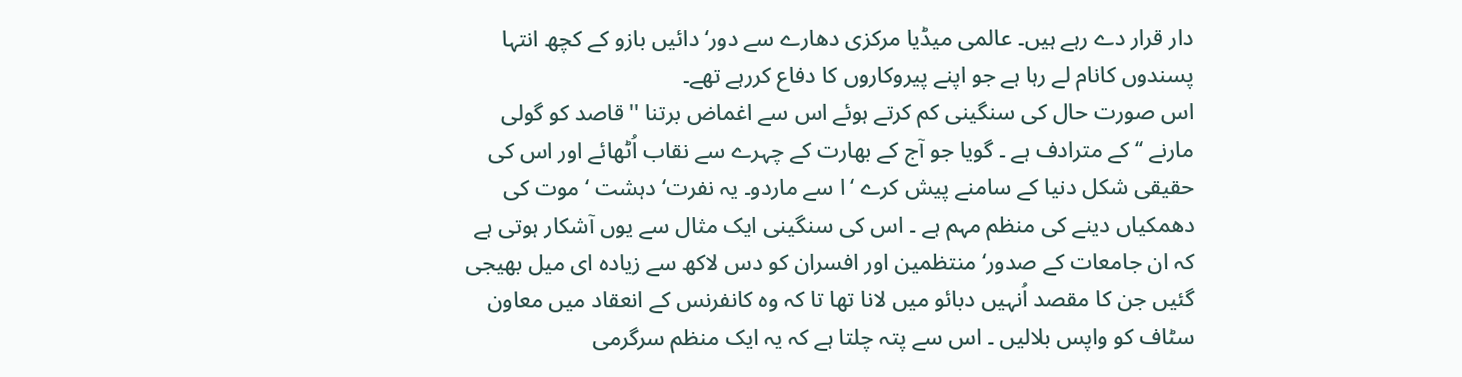دار قرار دے رہے ہیں۔ عالمی میڈیا مرکزی دھارے سے دور‘ دائیں بازو کے کچھ انتہا پسندوں کانام لے رہا ہے جو اپنے پیروکاروں کا دفاع کررہے تھے۔
اس صورت حال کی سنگینی کم کرتے ہوئے اس سے اغماض برتنا ''قاصد کو گولی مارنے ‘‘ کے مترادف ہے ۔ گویا جو آج کے بھارت کے چہرے سے نقاب اُٹھائے اور اس کی حقیقی شکل دنیا کے سامنے پیش کرے ‘ا سے ماردو۔ یہ نفرت‘ دہشت ‘ موت کی دھمکیاں دینے کی منظم مہم ہے ۔ اس کی سنگینی ایک مثال سے یوں آشکار ہوتی ہے کہ ان جامعات کے صدور‘ منتظمین اور افسران کو دس لاکھ سے زیادہ ای میل بھیجی گئیں جن کا مقصد اُنہیں دبائو میں لانا تھا تا کہ وہ کانفرنس کے انعقاد میں معاون سٹاف کو واپس بلالیں ۔ اس سے پتہ چلتا ہے کہ یہ ایک منظم سرگرمی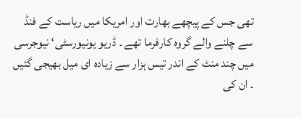تھی جس کے پیچھے بھارت اور امریکا میں ریاست کے فنڈ سے چلنے والے گروہ کارفرما تھے ۔ ڈریو یونیورسٹی‘ نیوجرسی میں چند منٹ کے اندر تیس ہزار سے زیادہ ای میل بھیجی گئیں ۔ ان کی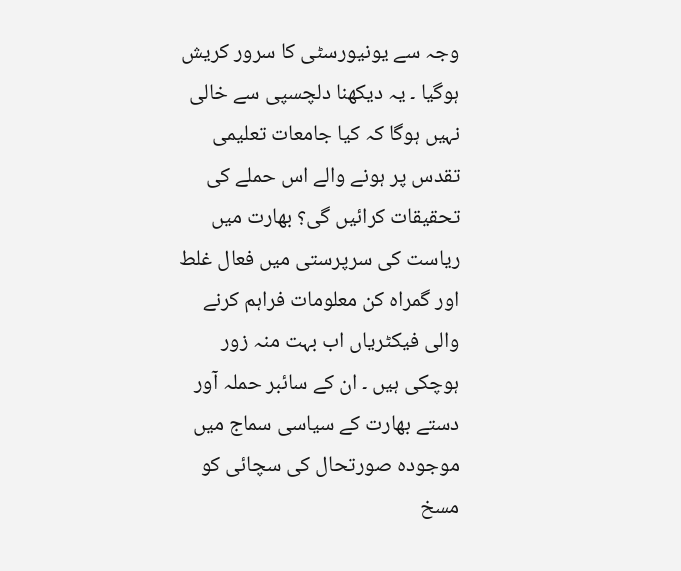وجہ سے یونیورسٹی کا سرور کریش ہوگیا ۔ یہ دیکھنا دلچسپی سے خالی نہیں ہوگا کہ کیا جامعات تعلیمی تقدس پر ہونے والے اس حملے کی تحقیقات کرائیں گی؟ بھارت میں ریاست کی سرپرستی میں فعال غلط اور گمراہ کن معلومات فراہم کرنے والی فیکٹریاں اب بہت منہ زور ہوچکی ہیں ۔ ان کے سائبر حملہ آور دستے بھارت کے سیاسی سماج میں موجودہ صورتحال کی سچائی کو مسخ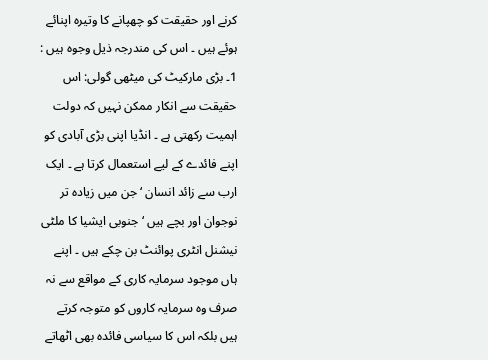کرنے اور حقیقت کو چھپانے کا وتیرہ اپنائے ہوئے ہیں ۔ اس کی مندرجہ ذیل وجوہ ہیں :
1۔ بڑی مارکیٹ کی میٹھی گولی: اس حقیقت سے انکار ممکن نہیں کہ دولت اہمیت رکھتی ہے ۔ انڈیا اپنی بڑی آبادی کو اپنے فائدے کے لیے استعمال کرتا ہے ۔ ایک ارب سے زائد انسان ‘ جن میں زیادہ تر نوجوان اور بچے ہیں ‘ جنوبی ایشیا کا ملٹی نیشنل انٹری پوائنٹ بن چکے ہیں ۔ اپنے ہاں موجود سرمایہ کاری کے مواقع سے نہ صرف وہ سرمایہ کاروں کو متوجہ کرتے ہیں بلکہ اس کا سیاسی فائدہ بھی اٹھاتے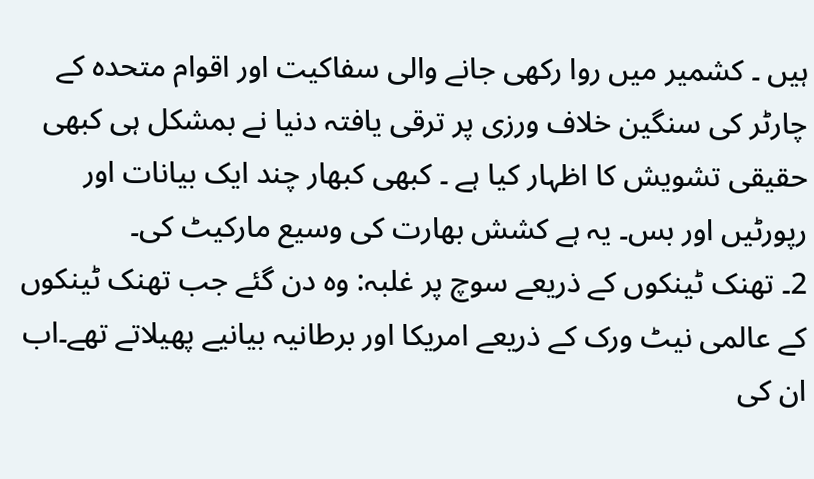ہیں ۔ کشمیر میں روا رکھی جانے والی سفاکیت اور اقوام متحدہ کے چارٹر کی سنگین خلاف ورزی پر ترقی یافتہ دنیا نے بمشکل ہی کبھی حقیقی تشویش کا اظہار کیا ہے ۔ کبھی کبھار چند ایک بیانات اور رپورٹیں اور بس۔ یہ ہے کشش بھارت کی وسیع مارکیٹ کی۔
2۔ تھنک ٹینکوں کے ذریعے سوچ پر غلبہ: وہ دن گئے جب تھنک ٹینکوں کے عالمی نیٹ ورک کے ذریعے امریکا اور برطانیہ بیانیے پھیلاتے تھے۔اب ان کی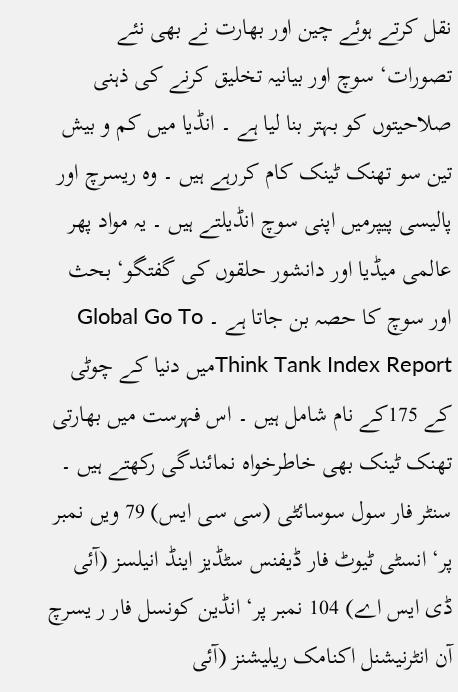نقل کرتے ہوئے چین اور بھارت نے بھی نئے تصورات‘ سوچ اور بیانیہ تخلیق کرنے کی ذہنی صلاحیتوں کو بہتر بنا لیا ہے ۔ انڈیا میں کم و بیش تین سو تھنک ٹینک کام کررہے ہیں ۔ وہ ریسرچ اور پالیسی پیپرمیں اپنی سوچ انڈیلتے ہیں ۔ یہ مواد پھر عالمی میڈیا اور دانشور حلقوں کی گفتگو‘ بحث اور سوچ کا حصہ بن جاتا ہے ۔ Global Go To Think Tank Index Reportمیں دنیا کے چوٹی کے 175کے نام شامل ہیں ۔ اس فہرست میں بھارتی تھنک ٹینک بھی خاطرخواہ نمائندگی رکھتے ہیں ۔ سنٹر فار سول سوسائٹی (سی سی ایس) 79 ویں نمبر پر‘ انسٹی ٹیوٹ فار ڈیفنس سٹڈیز اینڈ انیلسز (آئی ڈی ایس اے) 104 نمبر پر‘ انڈین کونسل فار ر یسرچ آن انٹرنیشنل اکنامک ریلیشنز (آئی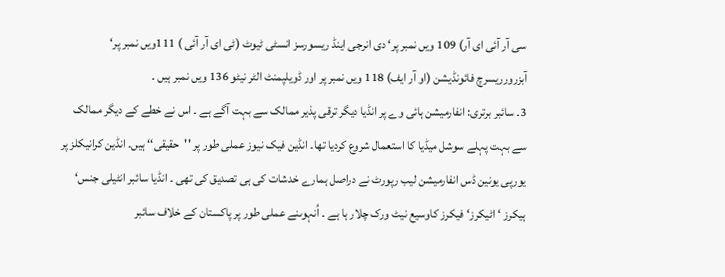سی آر آئی ای آر) 109 ویں نمبر پر‘ دی انرجی اینڈ ریسورسز انسٹی ٹیوٹ (ٹی ای آر آئی ) 111ویں نمبر پر‘ آبزرورریسرچ فائونڈیشن (او آر ایف) 118 ویں نمبر پر اور ڈویلپمنٹ الٹر نیٹو 136 ویں نمبر ہیں ۔
3۔ سائبر برتری: انفارمیشن ہائی وے پر انڈیا دیگر ترقی پذیر ممالک سے بہت آگے ہے ۔ اس نے خطے کے دیگر ممالک سے بہت پہلے سوشل میڈیا کا استعمال شروع کردیا تھا۔ انڈین فیک نیوز عملی طور پر ''حقیقی‘‘ ہیں۔ انڈین کرانیکلز پر یورپی یونین ڈس انفارمیشن لیب رپورٹ نے دراصل ہمارے خدشات کی ہی تصدیق کی تھی ۔ انڈیا سائبر انٹیلی جنس‘ ہیکرز ‘ اٹیکرز‘ فیکرز کاوسیع نیٹ ورک چلار ہا ہے ۔ اُنہوںنے عملی طور پر پاکستان کے خلاف سائبر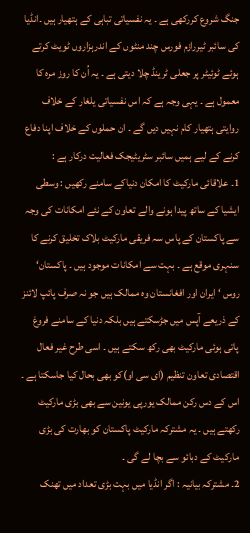جنگ شروع کررکھی ہے ۔ یہ نفسیاتی تباہی کے ہتھیار ہیں ۔انڈیا کی سائبر ٹیررازم فورس چند منٹوں کے اندرہزاروں ٹویٹ کرتے ہوئے ٹوئیٹر پر جعلی ٹرینڈ چلا دیتی ہے ۔ یہ اُن کا روز مرہ کا معمول ہے ۔ یہی وجہ ہے کہ اس نفسیاتی یلغار کے خلاف روایتی ہتھیار کام نہیں دیں گے ۔ ان حملوں کے خلاف اپنا دفاع کرنے کے لیے ہمیں سائبر سٹریٹیجک فعالیت درکار ہے :
1۔ علاقائی مارکیٹ کا امکان دنیاکے سامنے رکھیں : وسطی ایشیا کے ساتھ پیدا ہونے والے تعاون کے نئے امکانات کی وجہ سے پاکستان کے پاس سہ فریقی مارکیٹ بلاک تخلیق کرنے کا سنہری موقع ہے ۔ بہت سے امکانات موجود ہیں ۔ پاکستان‘ روس ‘ ایران اور افغانستان وہ ممالک ہیں جو نہ صرف پائپ لائنز کے ذریعے آپس میں جڑسکتے ہیں بلکہ دنیا کے سامنے فروغ پاتی ہوئی مارکیٹ بھی رکھ سکتے ہیں ۔ اسی طرح غیر فعال اقتصادی تعاون تنظیم (ای سی او)کو بھی بحال کیا جاسکتا ہے ۔ اس کے دس رکن ممالک یورپی یونین سے بھی بڑی مارکیٹ رکھتے ہیں ۔ یہ مشترکہ مارکیٹ پاکستان کو بھارت کی بڑی مارکیٹ کے دبائو سے بچا لے گی ۔
2۔ مشترکہ بیانیہ : اگر انڈیا میں بہت بڑی تعداد میں تھنک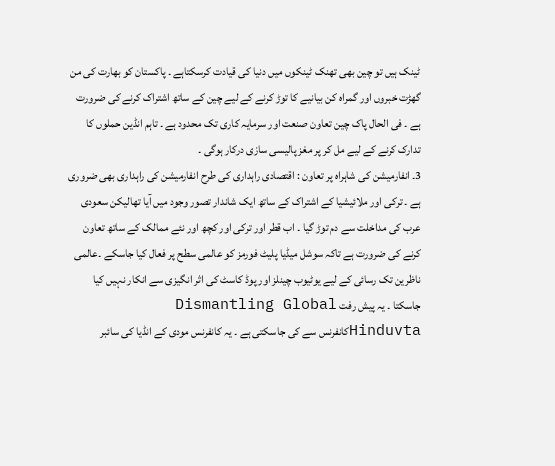ٹینک ہیں تو چین بھی تھنک ٹینکوں میں دنیا کی قیادت کرسکتاہے ۔ پاکستان کو بھارت کی من گھڑت خبروں اور گمراہ کن بیانیے کا توڑ کرنے کے لیے چین کے ساتھ اشتراک کرنے کی ضرورت ہے ۔ فی الحال پاک چین تعاون صنعت اور سرمایہ کاری تک محدود ہے ۔ تاہم انڈین حملوں کا تدارک کرنے کے لیے مل کر پر مغز پالیسی سازی درکار ہوگی ۔
3۔ انفارمیشن کی شاہراہ پر تعاون : اقتصادی راہداری کی طرح انفارمیشن کی راہداری بھی ضروری ہے ۔ ترکی اور ملائیشیا کے اشتراک کے ساتھ ایک شاندار تصور وجود میں آیا تھالیکن سعودی عرب کی مداخلت سے دم توڑ گیا ۔ اب قطر اور ترکی اور کچھ اور نئے ممالک کے ساتھ تعاون کرنے کی ضرورت ہے تاکہ سوشل میڈیا پلیٹ فورمز کو عالمی سطح پر فعال کیا جاسکے ۔عالمی ناظرین تک رسائی کے لیے یوٹیوب چینلز اور پوڈ کاسٹ کی اثر انگیزی سے انکار نہیں کیا جاسکتا ۔ یہ پیش رفت Dismantling Global Hinduvtaکانفرنس سے کی جاسکتی ہے ۔ یہ کانفرنس مودی کے انڈیا کی سائبر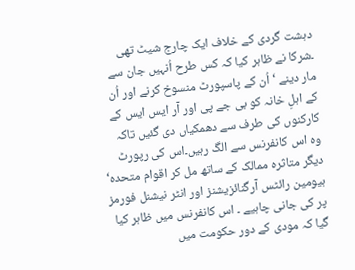دہشت گردی کے خلاف ایک چارج شیٹ تھی ۔شرکا نے ظاہر کیا کہ کس طرح اُنہیں جان سے مار دینے ‘ اُن کے پاسپورٹ منسوخ کرنے اور اُن کے اہلِ خانہ کو بی جے پی اور آر ایس ایس کے کارکنوں کی طرف سے دھمکیاں دی گئیں تاکہ وہ اس کانفرنس سے الگ رہیں۔اس کی رپورٹ دیگر متاثرہ ممالک کے ساتھ مل کر اقوام متحدہ‘ ہیومین رائٹس آرگنائزیشنز اور انٹر نیشنل فورمز پر کی جانی چاہیے ۔ اس کانفرنس میں ظاہر کیا گیا کہ مودی کے دور حکومت میں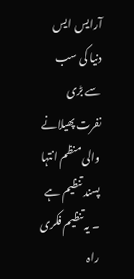آرایس ایس دنیا کی سب سے بڑی نفرت پھیلانے والی منظم انتہا پسند تنظیم ہے ۔ یہ تنظیم فکری راہ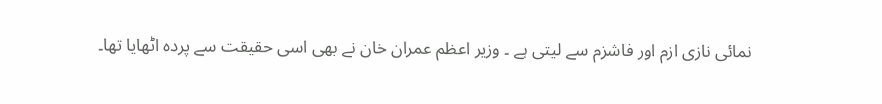نمائی نازی ازم اور فاشزم سے لیتی ہے ۔ وزیر اعظم عمران خان نے بھی اسی حقیقت سے پردہ اٹھایا تھا۔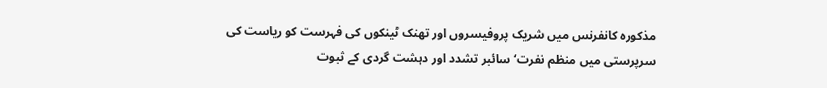مذکورہ کانفرنس میں شریک پروفیسروں اور تھنک ٹینکوں کی فہرست کو ریاست کی سرپرستی میں منظم نفرت‘ سائبر تشدد اور دہشت گردی کے ثبوت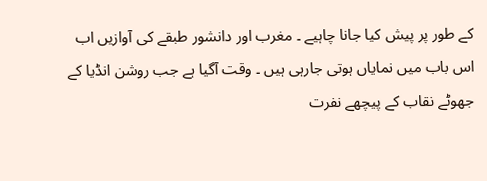کے طور پر پیش کیا جانا چاہیے ۔ مغرب اور دانشور طبقے کی آوازیں اب اس باب میں نمایاں ہوتی جارہی ہیں ۔ وقت آگیا ہے جب روشن انڈیا کے جھوٹے نقاب کے پیچھے نفرت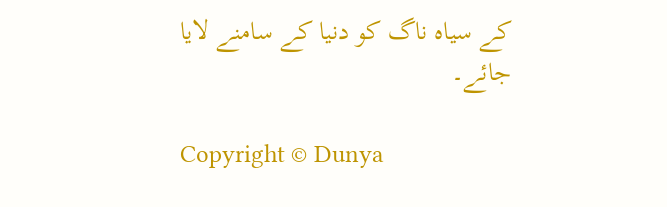کے سیاہ ناگ کو دنیا کے سامنے لایا جائے۔

Copyright © Dunya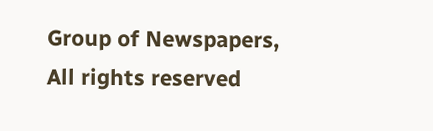Group of Newspapers, All rights reserved